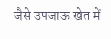जैसे उपजाऊ खेत में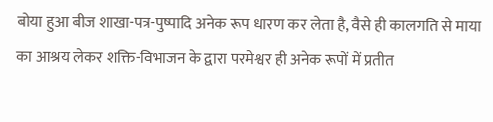बोया हुआ बीज शाखा-पत्र-पुष्पादि अनेक रूप धारण कर लेता है, वैसे ही कालगति से माया का आश्रय लेकर शक्ति-विभाजन के द्वारा परमेश्वर ही अनेक रूपों में प्रतीत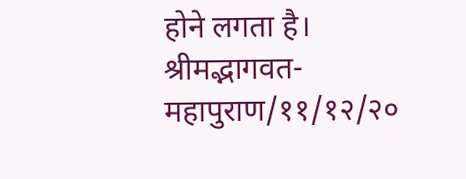होने लगता है।
श्रीमद्भागवत-महापुराण/११/१२/२०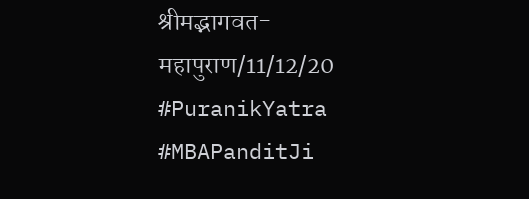श्रीमद्भागवत-महापुराण/11/12/20
#PuranikYatra #MBAPanditJi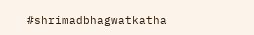#shrimadbhagwatkatha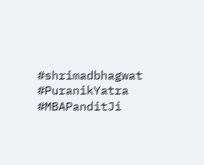#shrimadbhagwat #PuranikYatra #MBAPanditJi